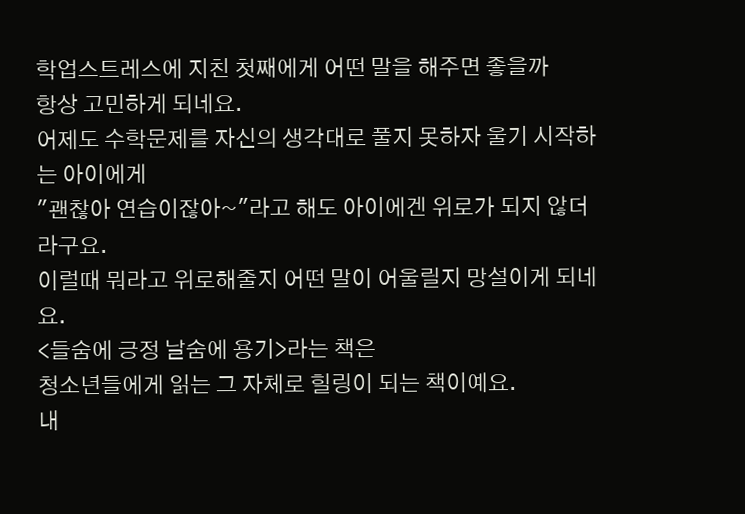학업스트레스에 지친 첫째에게 어떤 말을 해주면 좋을까
항상 고민하게 되네요.
어제도 수학문제를 자신의 생각대로 풀지 못하자 울기 시작하는 아이에게
"괜찮아 연습이잖아~"라고 해도 아이에겐 위로가 되지 않더라구요.
이럴때 뭐라고 위로해줄지 어떤 말이 어울릴지 망설이게 되네요.
<들숨에 긍정 날숨에 용기>라는 책은
청소년들에게 읽는 그 자체로 힐링이 되는 책이예요.
내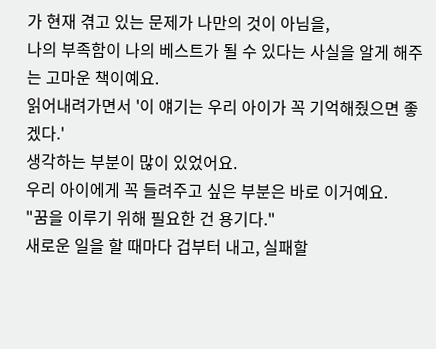가 현재 겪고 있는 문제가 나만의 것이 아님을,
나의 부족함이 나의 베스트가 될 수 있다는 사실을 알게 해주는 고마운 책이예요.
읽어내려가면서 '이 얘기는 우리 아이가 꼭 기억해줬으면 좋겠다.'
생각하는 부분이 많이 있었어요.
우리 아이에게 꼭 들려주고 싶은 부분은 바로 이거예요.
"꿈을 이루기 위해 필요한 건 용기다."
새로운 일을 할 때마다 겁부터 내고, 실패할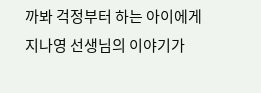까봐 걱정부터 하는 아이에게
지나영 선생님의 이야기가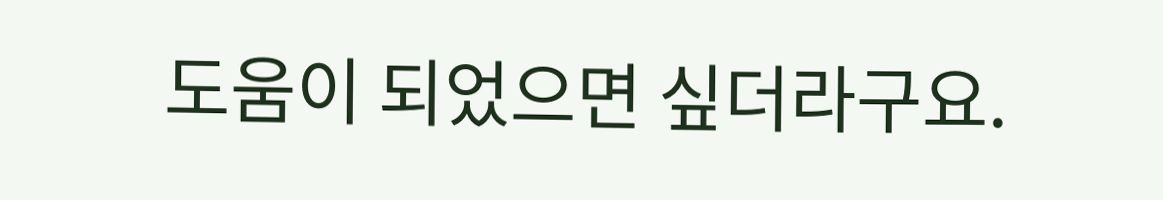도움이 되었으면 싶더라구요.